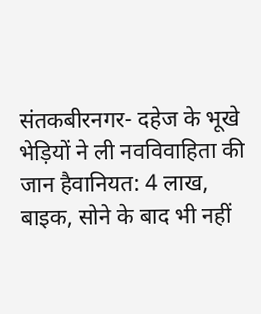संतकबीरनगर- दहेज के भूखे भेड़ियों ने ली नवविवाहिता की जान हैवानियत: 4 लाख, बाइक, सोने के बाद भी नहीं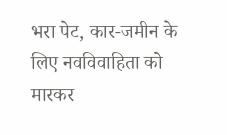भरा पेट, कार-जमीन के लिए नवविवाहिता को मारकर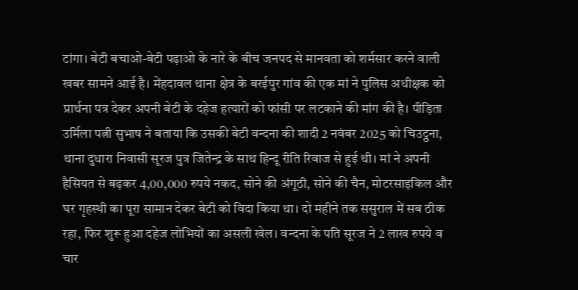टांगा। बेटी बचाओ-बेटी पढ़ाओ के नारे के बीच जनपद से मानवता को शर्मसार करने वाली खबर सामने आई है। मेंहदावल थाना क्षेत्र के बरईपुर गांव की एक मां ने पुलिस अधीक्षक को प्रार्थना पत्र देकर अपनी बेटी के दहेज हत्यारों को फांसी पर लटकाने की मांग की है। पीड़िता उर्मिला पत्नी सुभाष ने बताया कि उसकी बेटी वन्दना की शादी 2 नवंबर 2025 को चिउट्ठना, थाना दुधारा निवासी सूरज पुत्र जितेन्द्र के साथ हिन्दू रीति रिवाज से हुई थी। मां ने अपनी हैसियत से बढ़कर 4,00,000 रुपये नकद, सोने की अंगूठी, सोने की चैन, मोटरसाइकिल और घर गृहस्थी का पूरा सामान देकर बेटी को विदा किया था। दो महीने तक ससुराल में सब ठीक रहा, फिर शुरू हुआ दहेज लोभियों का असली खेल। वन्दना के पति सूरज ने 2 लाख रुपये व चार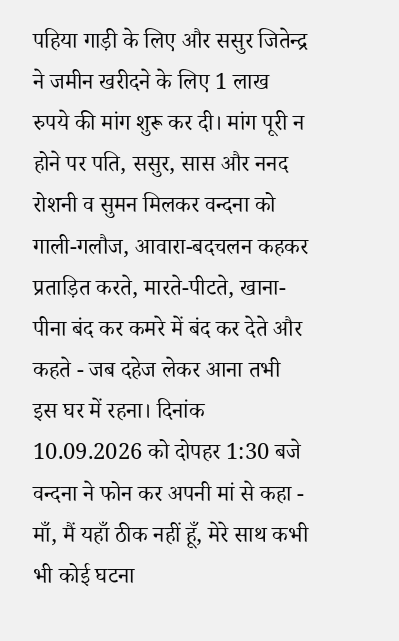पहिया गाड़ी के लिए और ससुर जितेन्द्र ने जमीन खरीदने के लिए 1 लाख रुपये की मांग शुरू कर दी। मांग पूरी न होने पर पति, ससुर, सास और ननद रोशनी व सुमन मिलकर वन्दना को गाली-गलौज, आवारा-बदचलन कहकर प्रताड़ित करते, मारते-पीटते, खाना-पीना बंद कर कमरे में बंद कर देते और कहते - जब दहेज लेकर आना तभी इस घर में रहना। दिनांक 10.09.2026 को दोपहर 1:30 बजे वन्दना ने फोन कर अपनी मां से कहा - माँ, मैं यहाँ ठीक नहीं हूँ, मेरे साथ कभी भी कोई घटना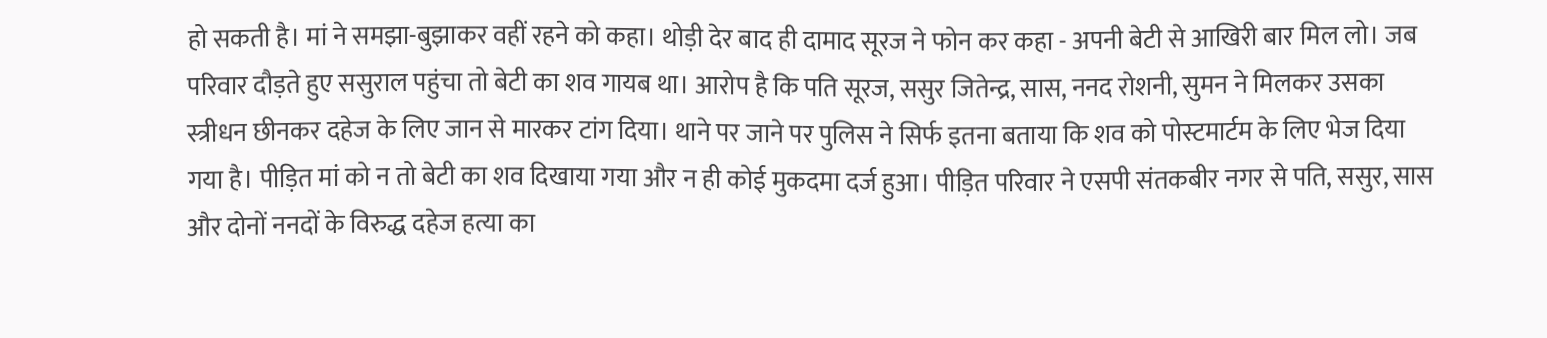हो सकती है। मां ने समझा-बुझाकर वहीं रहने को कहा। थोड़ी देर बाद ही दामाद सूरज ने फोन कर कहा - अपनी बेटी से आखिरी बार मिल लो। जब परिवार दौड़ते हुए ससुराल पहुंचा तो बेटी का शव गायब था। आरोप है कि पति सूरज, ससुर जितेन्द्र, सास, ननद रोशनी, सुमन ने मिलकर उसका स्त्रीधन छीनकर दहेज के लिए जान से मारकर टांग दिया। थाने पर जाने पर पुलिस ने सिर्फ इतना बताया कि शव को पोस्टमार्टम के लिए भेज दिया गया है। पीड़ित मां को न तो बेटी का शव दिखाया गया और न ही कोई मुकदमा दर्ज हुआ। पीड़ित परिवार ने एसपी संतकबीर नगर से पति, ससुर, सास और दोनों ननदों के विरुद्ध दहेज हत्या का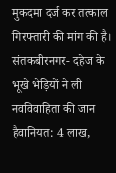मुकदमा दर्ज कर तत्काल गिरफ्तारी की मांग की है।
संतकबीरनगर- दहेज के भूखे भेड़ियों ने ली नवविवाहिता की जान हैवानियत: 4 लाख,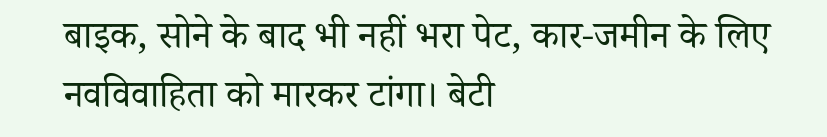बाइक, सोने के बाद भी नहीं भरा पेट, कार-जमीन के लिए नवविवाहिता को मारकर टांगा। बेटी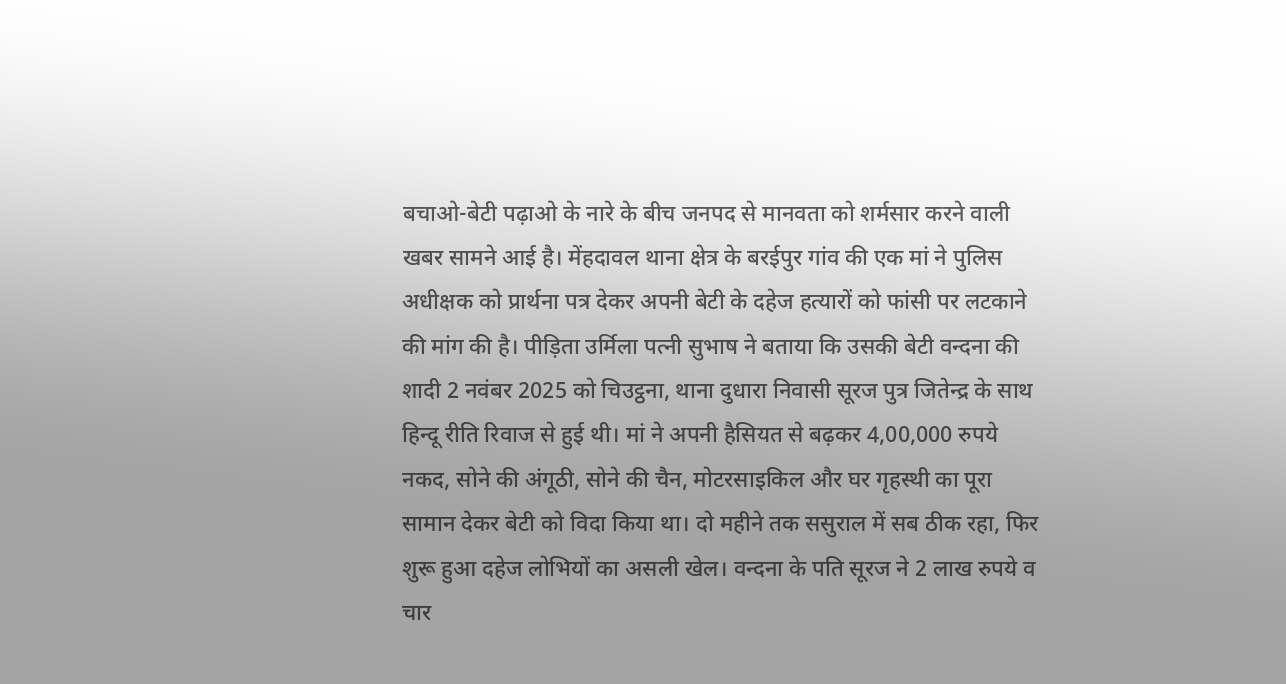बचाओ-बेटी पढ़ाओ के नारे के बीच जनपद से मानवता को शर्मसार करने वाली खबर सामने आई है। मेंहदावल थाना क्षेत्र के बरईपुर गांव की एक मां ने पुलिस अधीक्षक को प्रार्थना पत्र देकर अपनी बेटी के दहेज हत्यारों को फांसी पर लटकाने की मांग की है। पीड़िता उर्मिला पत्नी सुभाष ने बताया कि उसकी बेटी वन्दना की शादी 2 नवंबर 2025 को चिउट्ठना, थाना दुधारा निवासी सूरज पुत्र जितेन्द्र के साथ हिन्दू रीति रिवाज से हुई थी। मां ने अपनी हैसियत से बढ़कर 4,00,000 रुपये नकद, सोने की अंगूठी, सोने की चैन, मोटरसाइकिल और घर गृहस्थी का पूरा सामान देकर बेटी को विदा किया था। दो महीने तक ससुराल में सब ठीक रहा, फिर शुरू हुआ दहेज लोभियों का असली खेल। वन्दना के पति सूरज ने 2 लाख रुपये व चार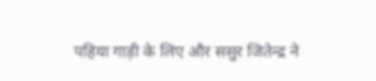पहिया गाड़ी के लिए और ससुर जितेन्द्र ने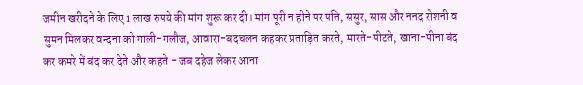जमीन खरीदने के लिए 1 लाख रुपये की मांग शुरू कर दी। मांग पूरी न होने पर पति, ससुर, सास और ननद रोशनी व सुमन मिलकर वन्दना को गाली-गलौज, आवारा-बदचलन कहकर प्रताड़ित करते, मारते-पीटते, खाना-पीना बंद कर कमरे में बंद कर देते और कहते - जब दहेज लेकर आना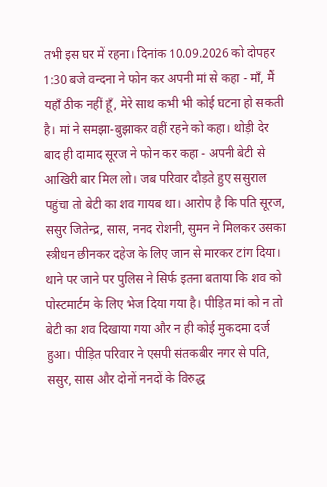तभी इस घर में रहना। दिनांक 10.09.2026 को दोपहर 1:30 बजे वन्दना ने फोन कर अपनी मां से कहा - माँ, मैं यहाँ ठीक नहीं हूँ, मेरे साथ कभी भी कोई घटना हो सकती है। मां ने समझा-बुझाकर वहीं रहने को कहा। थोड़ी देर बाद ही दामाद सूरज ने फोन कर कहा - अपनी बेटी से आखिरी बार मिल लो। जब परिवार दौड़ते हुए ससुराल पहुंचा तो बेटी का शव गायब था। आरोप है कि पति सूरज, ससुर जितेन्द्र, सास, ननद रोशनी, सुमन ने मिलकर उसका स्त्रीधन छीनकर दहेज के लिए जान से मारकर टांग दिया। थाने पर जाने पर पुलिस ने सिर्फ इतना बताया कि शव को पोस्टमार्टम के लिए भेज दिया गया है। पीड़ित मां को न तो बेटी का शव दिखाया गया और न ही कोई मुकदमा दर्ज हुआ। पीड़ित परिवार ने एसपी संतकबीर नगर से पति, ससुर, सास और दोनों ननदों के विरुद्ध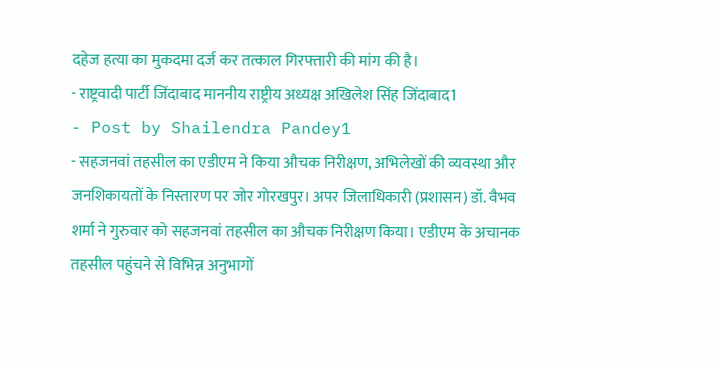दहेज हत्या का मुकदमा दर्ज कर तत्काल गिरफ्तारी की मांग की है।
- राष्ट्रवादी पार्टी जिंदाबाद माननीय राष्ट्रीय अध्यक्ष अखिलेश सिंह जिंदाबाद1
- Post by Shailendra Pandey1
- सहजनवां तहसील का एडीएम ने किया औचक निरीक्षण, अभिलेखों की व्यवस्था और जनशिकायतों के निस्तारण पर जोर गोरखपुर। अपर जिलाधिकारी (प्रशासन) डॉ. वैभव शर्मा ने गुरुवार को सहजनवां तहसील का औचक निरीक्षण किया। एडीएम के अचानक तहसील पहुंचने से विभिन्न अनुभागों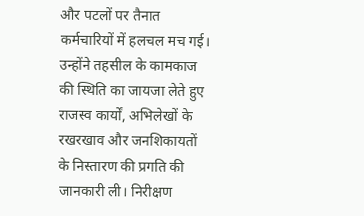और पटलों पर तैनात कर्मचारियों में हलचल मच गई। उन्होंने तहसील के कामकाज की स्थिति का जायजा लेते हुए राजस्व कार्यों, अभिलेखों के रखरखाव और जनशिकायतों के निस्तारण की प्रगति की जानकारी ली। निरीक्षण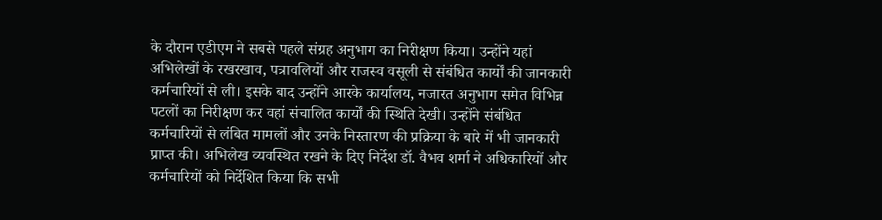के दौरान एडीएम ने सबसे पहले संग्रह अनुभाग का निरीक्षण किया। उन्होंने यहां अभिलेखों के रखरखाव, पत्रावलियों और राजस्व वसूली से संबंधित कार्यों की जानकारी कर्मचारियों से ली। इसके बाद उन्होंने आरके कार्यालय, नजारत अनुभाग समेत विभिन्न पटलों का निरीक्षण कर वहां संचालित कार्यों की स्थिति देखी। उन्होंने संबंधित कर्मचारियों से लंबित मामलों और उनके निस्तारण की प्रक्रिया के बारे में भी जानकारी प्राप्त की। अभिलेख व्यवस्थित रखने के दिए निर्देश डॉ. वैभव शर्मा ने अधिकारियों और कर्मचारियों को निर्देशित किया कि सभी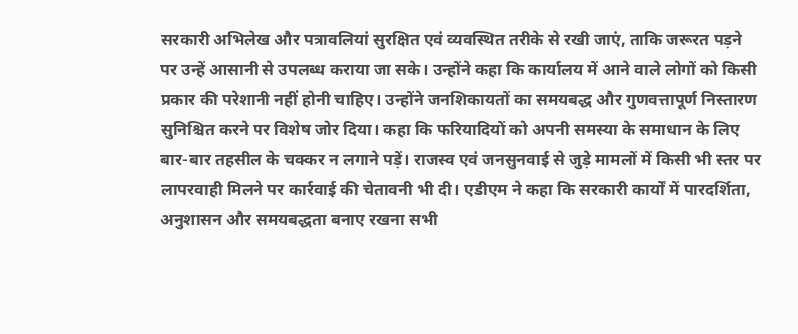सरकारी अभिलेख और पत्रावलियां सुरक्षित एवं व्यवस्थित तरीके से रखी जाएं, ताकि जरूरत पड़ने पर उन्हें आसानी से उपलब्ध कराया जा सके। उन्होंने कहा कि कार्यालय में आने वाले लोगों को किसी प्रकार की परेशानी नहीं होनी चाहिए। उन्होंने जनशिकायतों का समयबद्ध और गुणवत्तापूर्ण निस्तारण सुनिश्चित करने पर विशेष जोर दिया। कहा कि फरियादियों को अपनी समस्या के समाधान के लिए बार-बार तहसील के चक्कर न लगाने पड़ें। राजस्व एवं जनसुनवाई से जुड़े मामलों में किसी भी स्तर पर लापरवाही मिलने पर कार्रवाई की चेतावनी भी दी। एडीएम ने कहा कि सरकारी कार्यों में पारदर्शिता, अनुशासन और समयबद्धता बनाए रखना सभी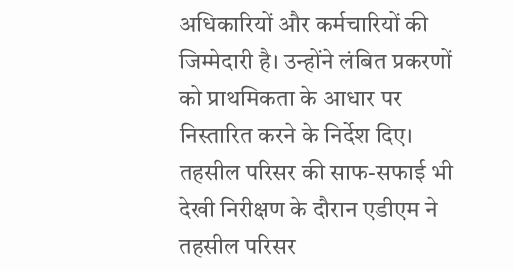अधिकारियों और कर्मचारियों की जिम्मेदारी है। उन्होंने लंबित प्रकरणों को प्राथमिकता के आधार पर निस्तारित करने के निर्देश दिए। तहसील परिसर की साफ-सफाई भी देखी निरीक्षण के दौरान एडीएम ने तहसील परिसर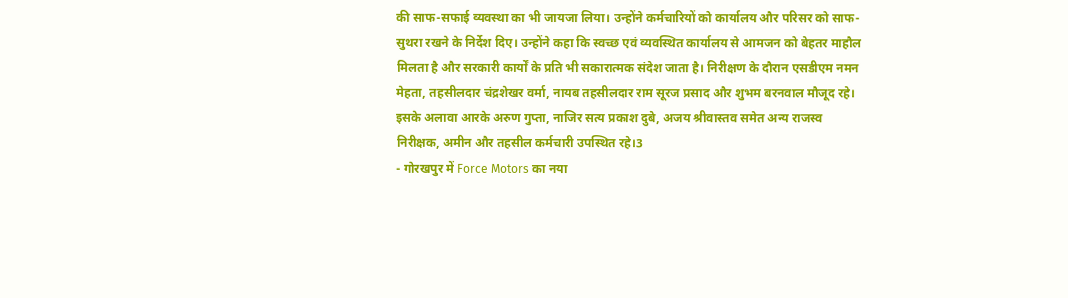की साफ-सफाई व्यवस्था का भी जायजा लिया। उन्होंने कर्मचारियों को कार्यालय और परिसर को साफ-सुथरा रखने के निर्देश दिए। उन्होंने कहा कि स्वच्छ एवं व्यवस्थित कार्यालय से आमजन को बेहतर माहौल मिलता है और सरकारी कार्यों के प्रति भी सकारात्मक संदेश जाता है। निरीक्षण के दौरान एसडीएम नमन मेहता, तहसीलदार चंद्रशेखर वर्मा, नायब तहसीलदार राम सूरज प्रसाद और शुभम बरनवाल मौजूद रहे। इसके अलावा आरके अरुण गुप्ता, नाजिर सत्य प्रकाश दुबे, अजय श्रीवास्तव समेत अन्य राजस्व निरीक्षक, अमीन और तहसील कर्मचारी उपस्थित रहे।3
- गोरखपुर में Force Motors का नया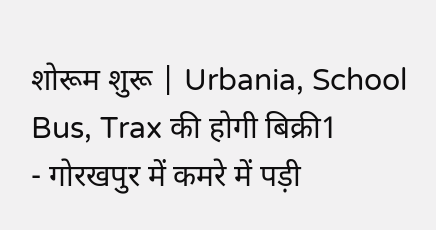शोरूम शुरू | Urbania, School Bus, Trax की होगी बिक्री1
- गोरखपुर में कमरे में पड़ी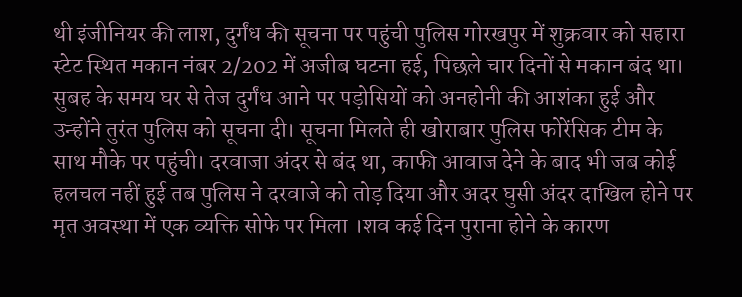थी इंजीनियर की लाश, दुर्गंध की सूचना पर पहुंची पुलिस गोरखपुर में शुक्रवार को सहारा स्टेट स्थित मकान नंबर 2/202 में अजीब घटना हई, पिछले चार दिनों से मकान बंद था। सुबह के समय घर से तेज दुर्गंध आने पर पड़ोसियों को अनहोनी की आशंका हुई और उन्होंने तुरंत पुलिस को सूचना दी। सूचना मिलते ही खोराबार पुलिस फोरेंसिक टीम के साथ मौके पर पहुंची। दरवाजा अंदर से बंद था, काफी आवाज देने के बाद भी जब कोई हलचल नहीं हुई तब पुलिस ने दरवाजे को तोड़ दिया और अदर घुसी अंदर दाखिल होने पर मृत अवस्था में एक व्यक्ति सोफे पर मिला ।शव कई दिन पुराना होने के कारण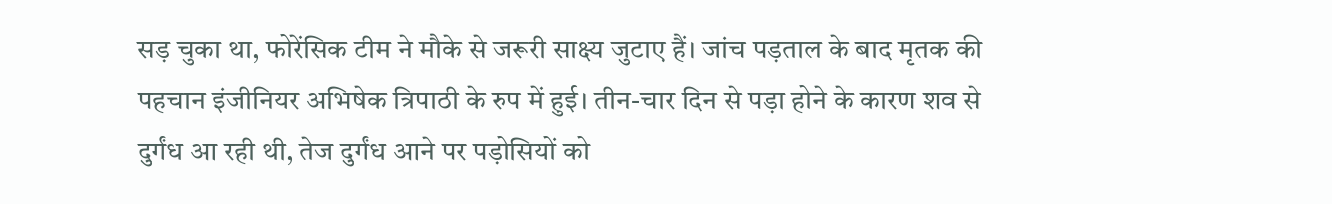सड़ चुका था, फोरेंसिक टीम ने मौके से जरूरी साक्ष्य जुटाए हैं। जांच पड़ताल के बाद मृतक की पहचान इंजीनियर अभिषेक त्रिपाठी के रुप में हुई। तीन-चार दिन से पड़ा होने के कारण शव से दुर्गंध आ रही थी, तेज दुर्गंध आने पर पड़ोसियों को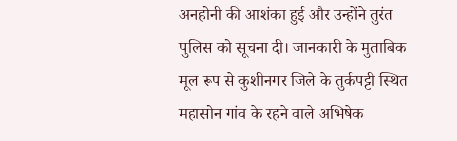अनहोनी की आशंका हुई और उन्होंने तुरंत पुलिस को सूचना दी। जानकारी के मुताबिक मूल रूप से कुशीनगर जिले के तुर्कपट्टी स्थित महासोन गांव के रहने वाले अभिषेक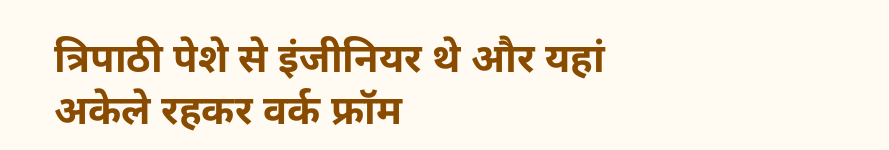त्रिपाठी पेशे से इंजीनियर थे और यहां अकेले रहकर वर्क फ्रॉम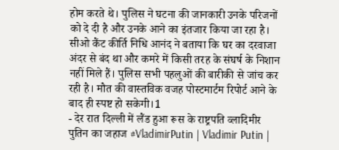होम करते थे। पुलिस ने घटना की जानकारी उनके परिजनों को दे दी है और उनके आने का इंतजार किया जा रहा है। सीओ कैंट कीर्ति निधि आनंद ने बताया कि घर का दरवाजा अंदर से बंद था और कमरे में किसी तरह के संघर्ष के निशान नहीं मिले हैं। पुलिस सभी पहलुओं की बारीकी से जांच कर रही है। मौत की वास्तविक वजह पोस्टमार्टम रिपोर्ट आने के बाद ही स्पष्ट हो सकेगी।1
- देर रात दिल्ली में लैंड हुआ रूस के राष्ट्रपति व्लादिमीर पुतिन का जहाज #VladimirPutin | Vladimir Putin |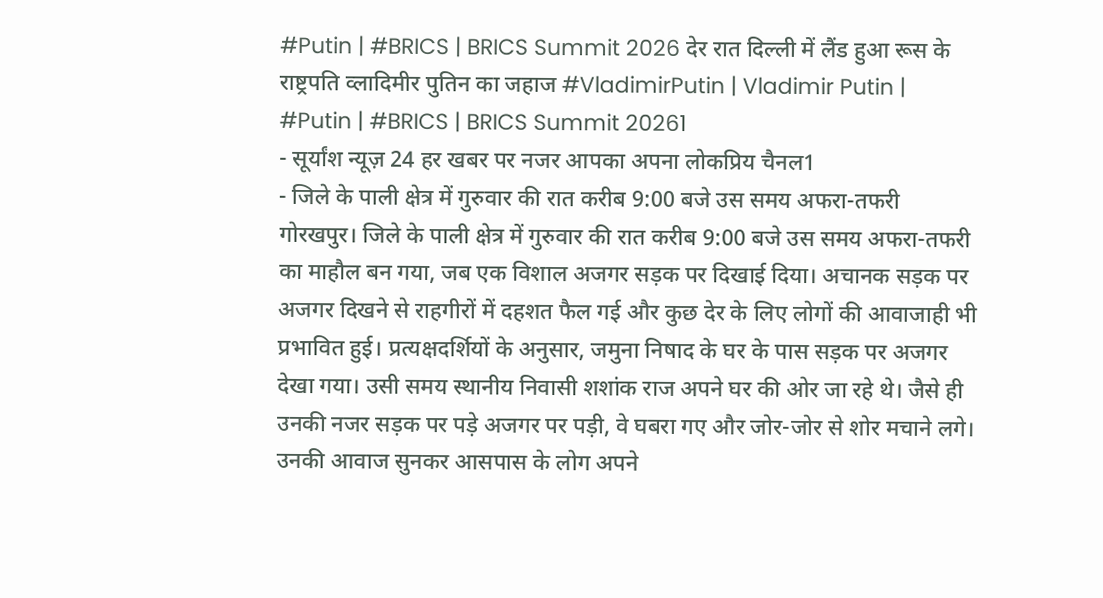#Putin | #BRICS | BRICS Summit 2026 देर रात दिल्ली में लैंड हुआ रूस के राष्ट्रपति व्लादिमीर पुतिन का जहाज #VladimirPutin | Vladimir Putin | #Putin | #BRICS | BRICS Summit 20261
- सूर्यांश न्यूज़ 24 हर खबर पर नजर आपका अपना लोकप्रिय चैनल1
- जिले के पाली क्षेत्र में गुरुवार की रात करीब 9:00 बजे उस समय अफरा-तफरी गोरखपुर। जिले के पाली क्षेत्र में गुरुवार की रात करीब 9:00 बजे उस समय अफरा-तफरी का माहौल बन गया, जब एक विशाल अजगर सड़क पर दिखाई दिया। अचानक सड़क पर अजगर दिखने से राहगीरों में दहशत फैल गई और कुछ देर के लिए लोगों की आवाजाही भी प्रभावित हुई। प्रत्यक्षदर्शियों के अनुसार, जमुना निषाद के घर के पास सड़क पर अजगर देखा गया। उसी समय स्थानीय निवासी शशांक राज अपने घर की ओर जा रहे थे। जैसे ही उनकी नजर सड़क पर पड़े अजगर पर पड़ी, वे घबरा गए और जोर-जोर से शोर मचाने लगे। उनकी आवाज सुनकर आसपास के लोग अपने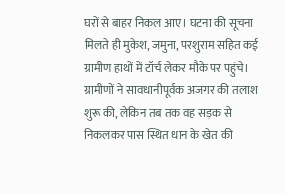घरों से बाहर निकल आए। घटना की सूचना मिलते ही मुकेश, जमुना, परशुराम सहित कई ग्रामीण हाथों में टॉर्च लेकर मौके पर पहुंचे। ग्रामीणों ने सावधानीपूर्वक अजगर की तलाश शुरू की, लेकिन तब तक वह सड़क से निकलकर पास स्थित धान के खेत की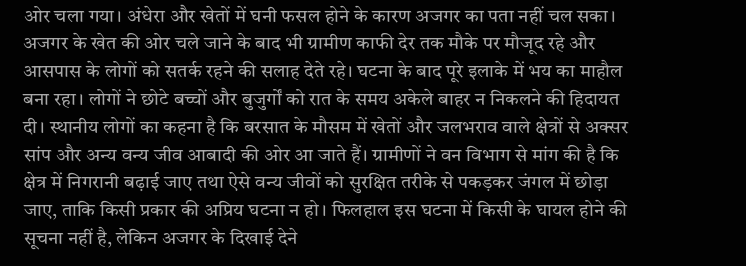ओर चला गया। अंधेरा और खेतों में घनी फसल होने के कारण अजगर का पता नहीं चल सका। अजगर के खेत की ओर चले जाने के बाद भी ग्रामीण काफी देर तक मौके पर मौजूद रहे और आसपास के लोगों को सतर्क रहने की सलाह देते रहे। घटना के बाद पूरे इलाके में भय का माहौल बना रहा। लोगों ने छोटे बच्चों और बुजुर्गों को रात के समय अकेले बाहर न निकलने की हिदायत दी। स्थानीय लोगों का कहना है कि बरसात के मौसम में खेतों और जलभराव वाले क्षेत्रों से अक्सर सांप और अन्य वन्य जीव आबादी की ओर आ जाते हैं। ग्रामीणों ने वन विभाग से मांग की है कि क्षेत्र में निगरानी बढ़ाई जाए तथा ऐसे वन्य जीवों को सुरक्षित तरीके से पकड़कर जंगल में छोड़ा जाए, ताकि किसी प्रकार की अप्रिय घटना न हो। फिलहाल इस घटना में किसी के घायल होने की सूचना नहीं है, लेकिन अजगर के दिखाई देने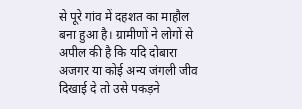से पूरे गांव में दहशत का माहौल बना हुआ है। ग्रामीणों ने लोगों से अपील की है कि यदि दोबारा अजगर या कोई अन्य जंगली जीव दिखाई दे तो उसे पकड़ने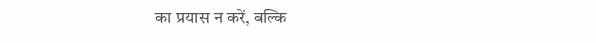का प्रयास न करें, बल्कि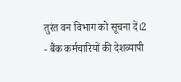तुरंत वन विभाग को सूचना दें।2
- बैंक कर्मचारियों की देशव्यापी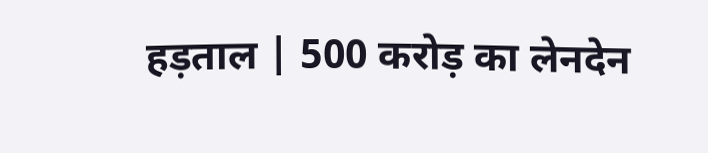हड़ताल | 500 करोड़ का लेनदेन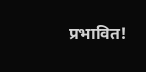प्रभावित!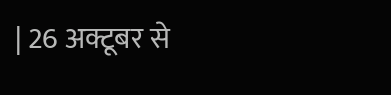| 26 अक्टूबर से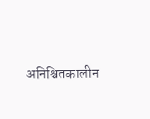अनिश्चितकालीन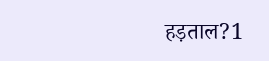हड़ताल?1